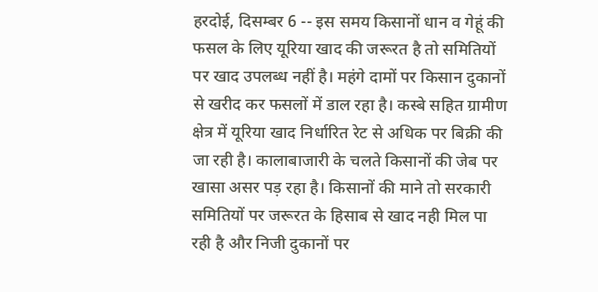हरदोई, दिसम्बर 6 -- इस समय किसानों धान व गेहूं की फसल के लिए यूरिया खाद की जरूरत है तो समितियों पर खाद उपलब्ध नहीं है। महंगे दामों पर किसान दुकानों से खरीद कर फसलों में डाल रहा है। कस्बे सहित ग्रामीण क्षेत्र में यूरिया खाद निर्धारित रेट से अधिक पर बिक्री की जा रही है। कालाबाजारी के चलते किसानों की जेब पर खासा असर पड़ रहा है। किसानों की माने तो सरकारी समितियों पर जरूरत के हिसाब से खाद नही मिल पा रही है और निजी दुकानों पर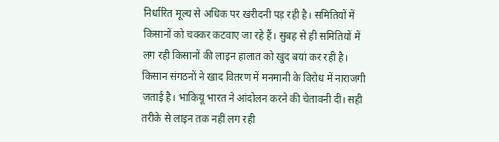निर्धारित मूल्य से अधिक पर खरीदनी पड़ रही है। समितियों में किसानों को चक्कर कटवाए जा रहे हैं। सुबह से ही समितियों में लग रही किसानों की लाइन हालात को खुद बयां कर रही है। किसान संगठनों ने खाद वितरण में मनमानी के विरोध में नाराजगी जताई है। भाकियू भारत ने आंदोलन करने की चेतावनी दी। सही तरीके से लाइन तक नहीं लग रही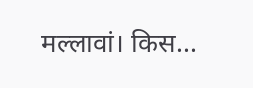मल्लावां। किस...